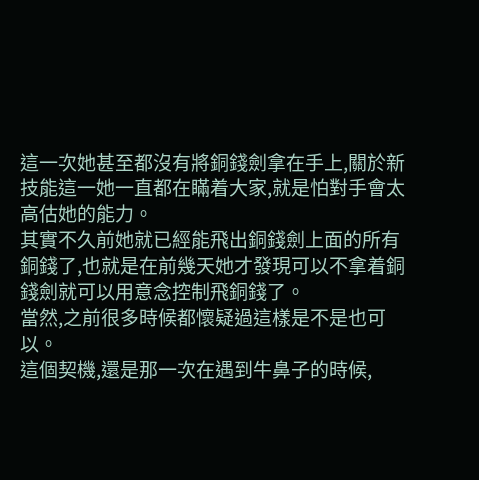這一次她甚至都沒有將銅錢劍拿在手上,關於新技能這一她一直都在瞞着大家,就是怕對手會太高估她的能力。
其實不久前她就已經能飛出銅錢劍上面的所有銅錢了,也就是在前幾天她才發現可以不拿着銅錢劍就可以用意念控制飛銅錢了。
當然,之前很多時候都懷疑過這樣是不是也可以。
這個契機,還是那一次在遇到牛鼻子的時候,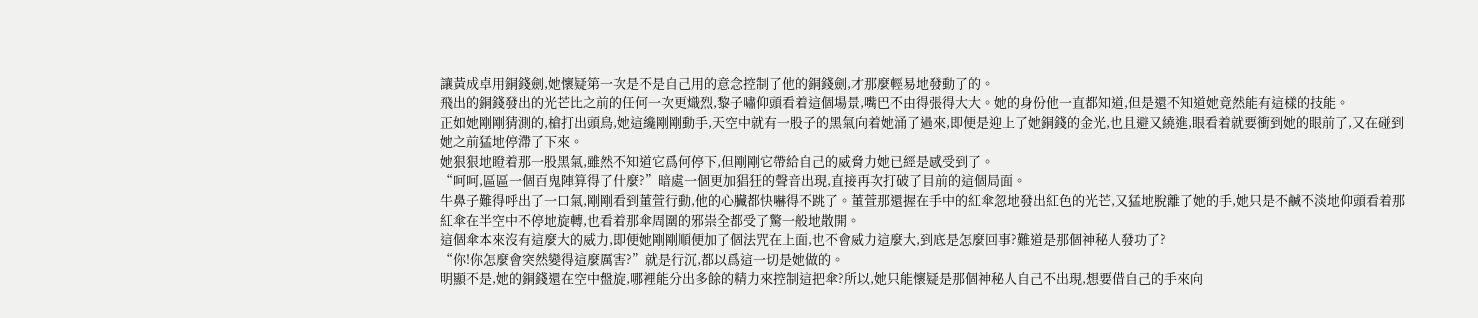讓黃成卓用銅錢劍,她懷疑第一次是不是自己用的意念控制了他的銅錢劍,才那麼輕易地發動了的。
飛出的銅錢發出的光芒比之前的任何一次更熾烈,黎子嘯仰頭看着這個場景,嘴巴不由得張得大大。她的身份他一直都知道,但是還不知道她竟然能有這樣的技能。
正如她剛剛猜測的,槍打出頭鳥,她這纔剛剛動手,天空中就有一股子的黑氣向着她涌了過來,即便是迎上了她銅錢的金光,也且避又繞進,眼看着就要衝到她的眼前了,又在碰到她之前猛地停滯了下來。
她狠狠地瞪着那一股黑氣,雖然不知道它爲何停下,但剛剛它帶給自己的威脅力她已經是感受到了。
“呵呵,區區一個百鬼陣算得了什麼?”暗處一個更加猖狂的聲音出現,直接再次打破了目前的這個局面。
牛鼻子難得呼出了一口氣,剛剛看到董萱行動,他的心臟都快嚇得不跳了。董萱那還握在手中的紅傘忽地發出紅色的光芒,又猛地脫離了她的手,她只是不鹹不淡地仰頭看着那紅傘在半空中不停地旋轉,也看着那傘周圍的邪祟全都受了驚一般地散開。
這個傘本來沒有這麼大的威力,即便她剛剛順便加了個法咒在上面,也不會威力這麼大,到底是怎麼回事?難道是那個神秘人發功了?
“你!你怎麼會突然變得這麼厲害?”就是行沉,都以爲這一切是她做的。
明顯不是,她的銅錢還在空中盤旋,哪裡能分出多餘的精力來控制這把傘?所以,她只能懷疑是那個神秘人自己不出現,想要借自己的手來向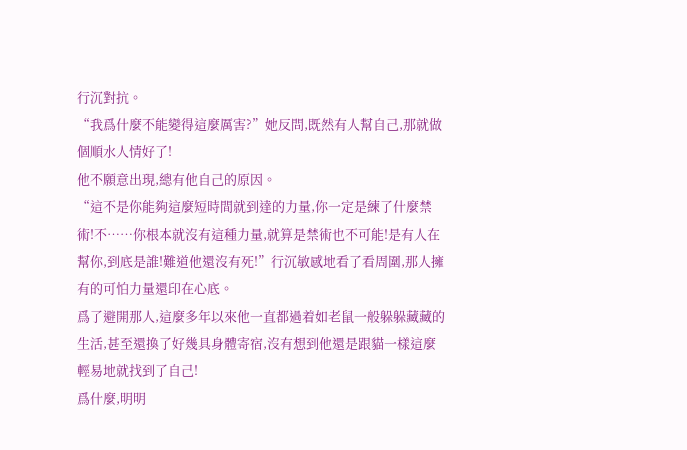行沉對抗。
“我爲什麼不能變得這麼厲害?”她反問,既然有人幫自己,那就做個順水人情好了!
他不願意出現,總有他自己的原因。
“這不是你能夠這麼短時間就到達的力量,你一定是練了什麼禁術!不……你根本就沒有這種力量,就算是禁術也不可能!是有人在幫你,到底是誰!難道他還沒有死!”行沉敏感地看了看周圍,那人擁有的可怕力量還印在心底。
爲了避開那人,這麼多年以來他一直都過着如老鼠一般躲躲藏藏的生活,甚至還換了好幾具身體寄宿,沒有想到他還是跟貓一樣這麼輕易地就找到了自己!
爲什麼,明明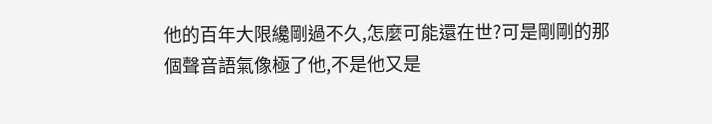他的百年大限纔剛過不久,怎麼可能還在世?可是剛剛的那個聲音語氣像極了他,不是他又是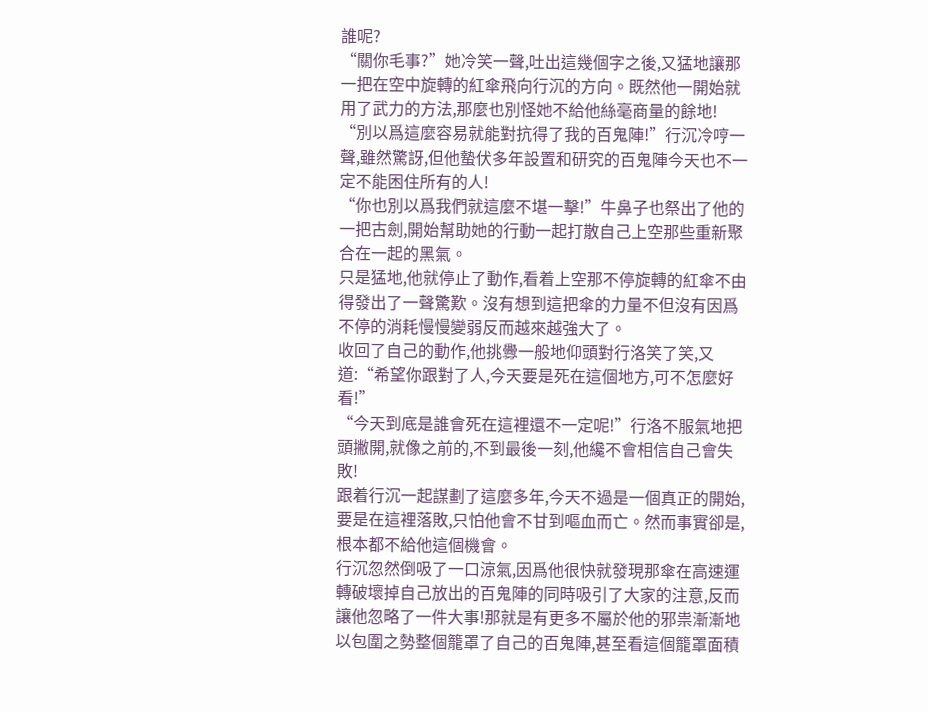誰呢?
“關你毛事?”她冷笑一聲,吐出這幾個字之後,又猛地讓那一把在空中旋轉的紅傘飛向行沉的方向。既然他一開始就用了武力的方法,那麼也別怪她不給他絲毫商量的餘地!
“別以爲這麼容易就能對抗得了我的百鬼陣!”行沉冷哼一聲,雖然驚訝,但他蟄伏多年設置和研究的百鬼陣今天也不一定不能困住所有的人!
“你也別以爲我們就這麼不堪一擊!”牛鼻子也祭出了他的一把古劍,開始幫助她的行動一起打散自己上空那些重新聚合在一起的黑氣。
只是猛地,他就停止了動作,看着上空那不停旋轉的紅傘不由得發出了一聲驚歎。沒有想到這把傘的力量不但沒有因爲不停的消耗慢慢變弱反而越來越強大了。
收回了自己的動作,他挑釁一般地仰頭對行洛笑了笑,又道:“希望你跟對了人,今天要是死在這個地方,可不怎麼好看!”
“今天到底是誰會死在這裡還不一定呢!”行洛不服氣地把頭撇開,就像之前的,不到最後一刻,他纔不會相信自己會失敗!
跟着行沉一起謀劃了這麼多年,今天不過是一個真正的開始,要是在這裡落敗,只怕他會不甘到嘔血而亡。然而事實卻是,根本都不給他這個機會。
行沉忽然倒吸了一口涼氣,因爲他很快就發現那傘在高速運轉破壞掉自己放出的百鬼陣的同時吸引了大家的注意,反而讓他忽略了一件大事!那就是有更多不屬於他的邪祟漸漸地以包圍之勢整個籠罩了自己的百鬼陣,甚至看這個籠罩面積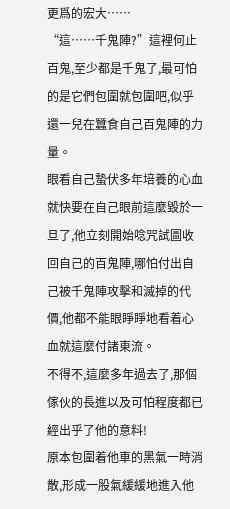更爲的宏大……
“這……千鬼陣?”這裡何止百鬼,至少都是千鬼了,最可怕的是它們包圍就包圍吧,似乎還一兒在蠶食自己百鬼陣的力量。
眼看自己蟄伏多年培養的心血就快要在自己眼前這麼毀於一旦了,他立刻開始唸咒試圖收回自己的百鬼陣,哪怕付出自己被千鬼陣攻擊和滅掉的代價,他都不能眼睜睜地看着心血就這麼付諸東流。
不得不,這麼多年過去了,那個傢伙的長進以及可怕程度都已經出乎了他的意料!
原本包圍着他車的黑氣一時消散,形成一股氣緩緩地進入他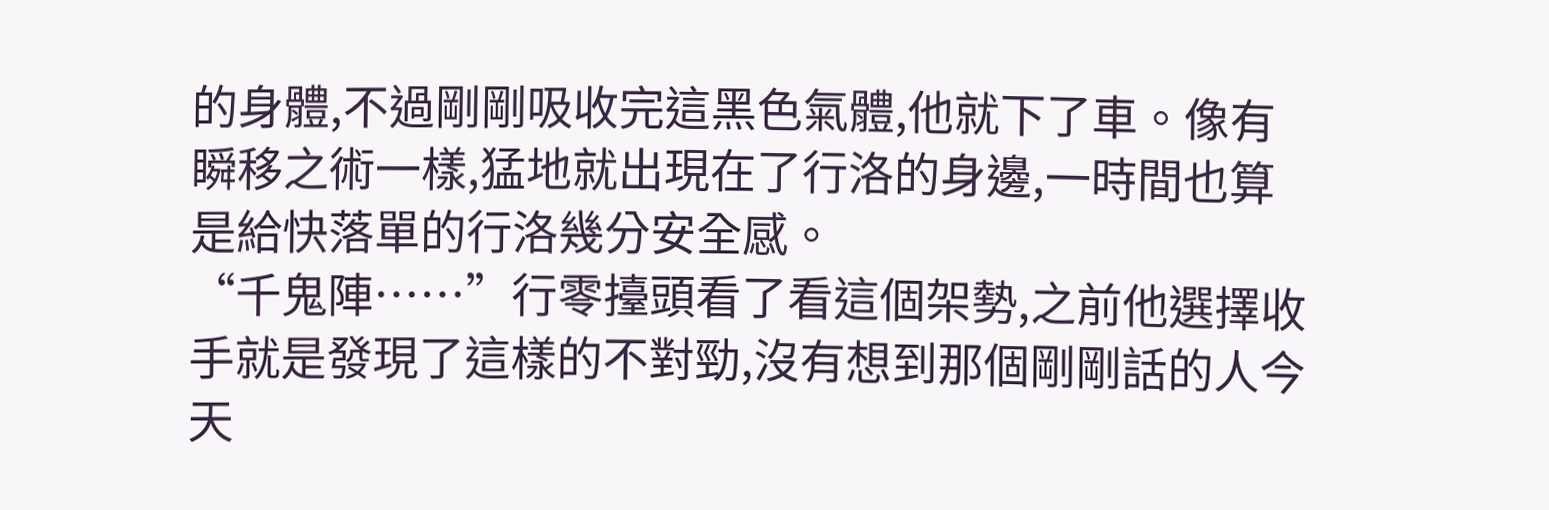的身體,不過剛剛吸收完這黑色氣體,他就下了車。像有瞬移之術一樣,猛地就出現在了行洛的身邊,一時間也算是給快落單的行洛幾分安全感。
“千鬼陣……”行零擡頭看了看這個架勢,之前他選擇收手就是發現了這樣的不對勁,沒有想到那個剛剛話的人今天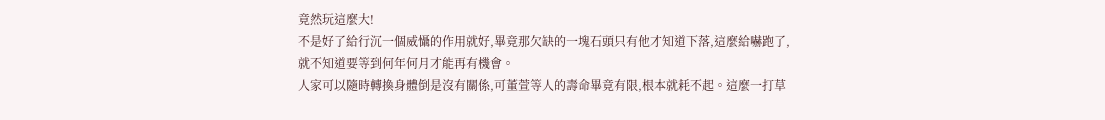竟然玩這麼大!
不是好了給行沉一個威懾的作用就好,畢竟那欠缺的一塊石頭只有他才知道下落,這麼給嚇跑了,就不知道要等到何年何月才能再有機會。
人家可以隨時轉換身體倒是沒有關係,可董萱等人的壽命畢竟有限,根本就耗不起。這麼一打草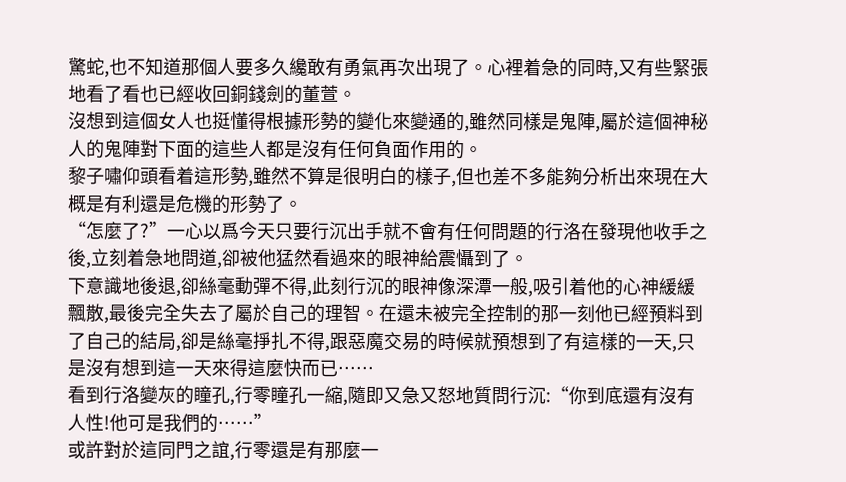驚蛇,也不知道那個人要多久纔敢有勇氣再次出現了。心裡着急的同時,又有些緊張地看了看也已經收回銅錢劍的董萱。
沒想到這個女人也挺懂得根據形勢的變化來變通的,雖然同樣是鬼陣,屬於這個神秘人的鬼陣對下面的這些人都是沒有任何負面作用的。
黎子嘯仰頭看着這形勢,雖然不算是很明白的樣子,但也差不多能夠分析出來現在大概是有利還是危機的形勢了。
“怎麼了?”一心以爲今天只要行沉出手就不會有任何問題的行洛在發現他收手之後,立刻着急地問道,卻被他猛然看過來的眼神給震懾到了。
下意識地後退,卻絲毫動彈不得,此刻行沉的眼神像深潭一般,吸引着他的心神緩緩飄散,最後完全失去了屬於自己的理智。在還未被完全控制的那一刻他已經預料到了自己的結局,卻是絲毫掙扎不得,跟惡魔交易的時候就預想到了有這樣的一天,只是沒有想到這一天來得這麼快而已……
看到行洛變灰的瞳孔,行零瞳孔一縮,隨即又急又怒地質問行沉:“你到底還有沒有人性!他可是我們的……”
或許對於這同門之誼,行零還是有那麼一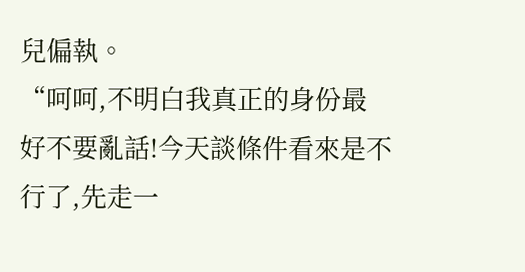兒偏執。
“呵呵,不明白我真正的身份最好不要亂話!今天談條件看來是不行了,先走一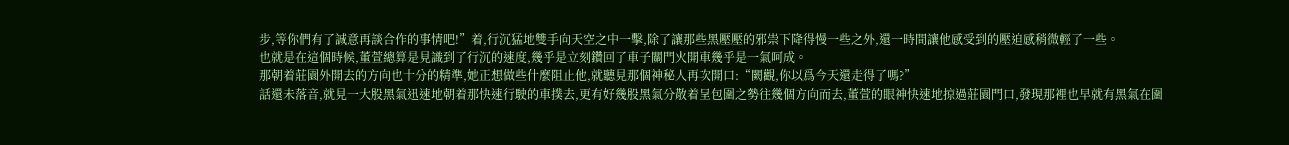步,等你們有了誠意再談合作的事情吧!”着,行沉猛地雙手向天空之中一擊,除了讓那些黑壓壓的邪祟下降得慢一些之外,還一時間讓他感受到的壓迫感稍微輕了一些。
也就是在這個時候,董萱總算是見識到了行沉的速度,幾乎是立刻鑽回了車子關門火開車幾乎是一氣呵成。
那朝着莊園外開去的方向也十分的精準,她正想做些什麼阻止他,就聽見那個神秘人再次開口:“闕觀,你以爲今天還走得了嗎?”
話還未落音,就見一大股黑氣迅速地朝着那快速行駛的車撲去,更有好幾股黑氣分散着呈包圍之勢往幾個方向而去,董萱的眼神快速地掠過莊園門口,發現那裡也早就有黑氣在圍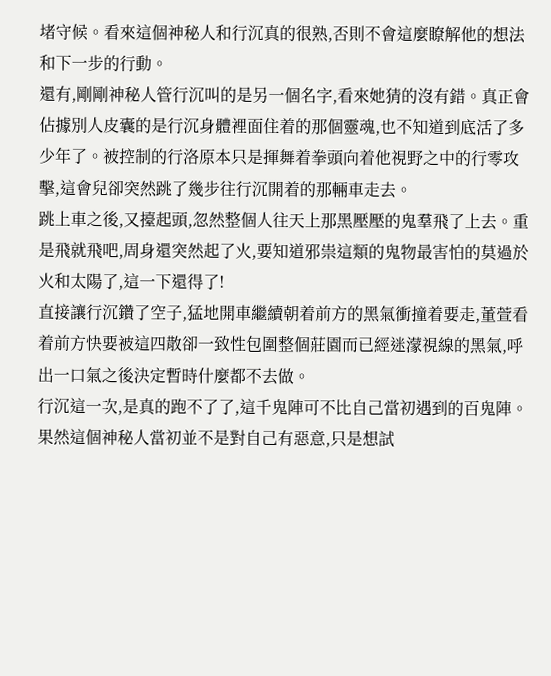堵守候。看來這個神秘人和行沉真的很熟,否則不會這麼瞭解他的想法和下一步的行動。
還有,剛剛神秘人管行沉叫的是另一個名字,看來她猜的沒有錯。真正會佔據別人皮囊的是行沉身體裡面住着的那個靈魂,也不知道到底活了多少年了。被控制的行洛原本只是揮舞着拳頭向着他視野之中的行零攻擊,這會兒卻突然跳了幾步往行沉開着的那輛車走去。
跳上車之後,又擡起頭,忽然整個人往天上那黑壓壓的鬼羣飛了上去。重是飛就飛吧,周身還突然起了火,要知道邪祟這類的鬼物最害怕的莫過於火和太陽了,這一下還得了!
直接讓行沉鑽了空子,猛地開車繼續朝着前方的黑氣衝撞着要走,董萱看着前方快要被這四散卻一致性包圍整個莊園而已經迷濛視線的黑氣,呼出一口氣之後決定暫時什麼都不去做。
行沉這一次,是真的跑不了了,這千鬼陣可不比自己當初遇到的百鬼陣。果然這個神秘人當初並不是對自己有惡意,只是想試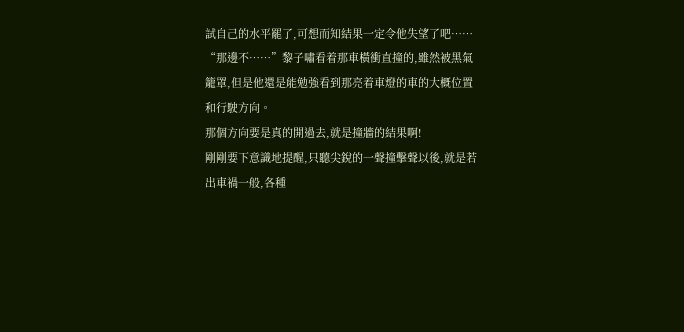試自己的水平罷了,可想而知結果一定令他失望了吧……
“那邊不……”黎子嘯看着那車橫衝直撞的,雖然被黑氣籠罩,但是他還是能勉強看到那亮着車燈的車的大概位置和行駛方向。
那個方向要是真的開過去,就是撞牆的結果啊!
剛剛要下意識地提醒,只聽尖銳的一聲撞擊聲以後,就是若出車禍一般,各種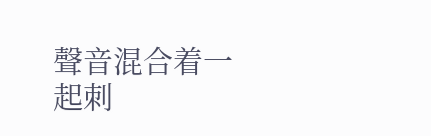聲音混合着一起刺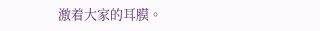激着大家的耳膜。